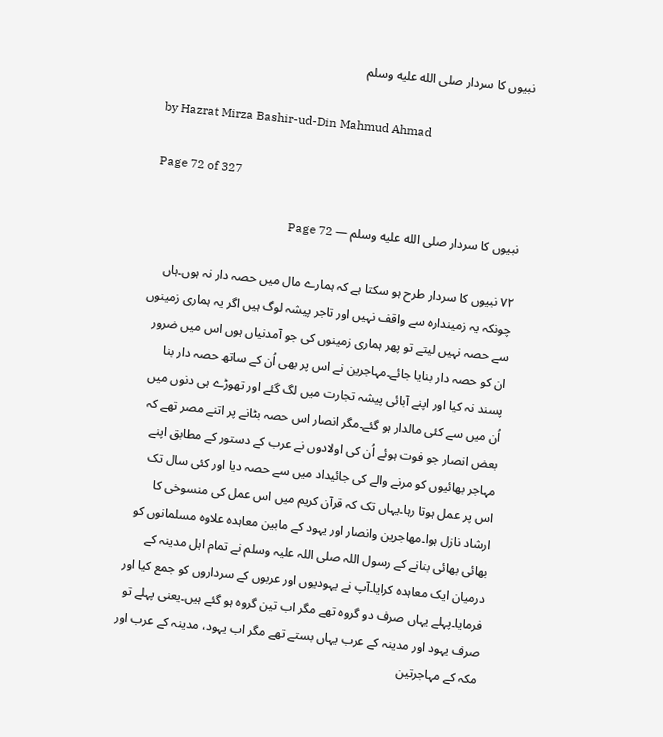نبیوں کا سردار صلى الله عليه وسلم

by Hazrat Mirza Bashir-ud-Din Mahmud Ahmad

Page 72 of 327

نبیوں کا سردار صلى الله عليه وسلم — Page 72

۷۲ نبیوں کا سردار طرح ہو سکتا ہے کہ ہمارے مال میں حصہ دار نہ ہوں۔ہاں چونکہ یہ زمیندارہ سے واقف نہیں اور تاجر پیشہ لوگ ہیں اگر یہ ہماری زمینوں سے حصہ نہیں لیتے تو پھر ہماری زمینوں کی جو آمدنیاں ہوں اس میں ضرور ان کو حصہ دار بنایا جائے۔مہاجرین نے اس پر بھی اُن کے ساتھ حصہ دار بنا پسند نہ کیا اور اپنے آبائی پیشہ تجارت میں لگ گئے اور تھوڑے ہی دنوں میں اُن میں سے کئی مالدار ہو گئے۔مگر انصار اس حصہ بٹانے پر اتنے مصر تھے کہ بعض انصار جو فوت ہوئے اُن کی اولادوں نے عرب کے دستور کے مطابق اپنے مہاجر بھائیوں کو مرنے والے کی جائیداد میں سے حصہ دیا اور کئی سال تک اس پر عمل ہوتا رہا۔یہاں تک کہ قرآن کریم میں اس عمل کی منسوخی کا ارشاد نازل ہوا۔مهاجرین وانصار اور یہود کے مابین معاہدہ علاوہ مسلمانوں کو بھائی بھائی بنانے کے رسول اللہ صلی اللہ علیہ وسلم نے تمام اہل مدینہ کے درمیان ایک معاہدہ کرایا۔آپ نے یہودیوں اور عربوں کے سرداروں کو جمع کیا اور فرمایا۔پہلے یہاں صرف دو گروہ تھے مگر اب تین گروہ ہو گئے ہیں۔یعنی پہلے تو صرف یہود اور مدینہ کے عرب یہاں بستے تھے مگر اب یہود، مدینہ کے عرب اور مکہ کے مہاجرتین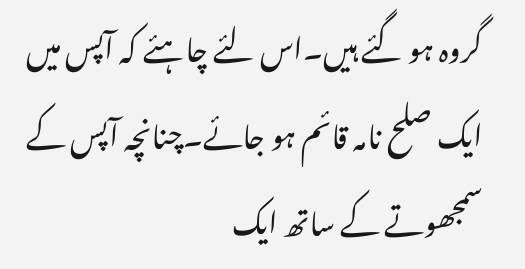گروہ ہو گئے ہیں۔اس لئے چاہئے کہ آپس میں ایک صلح نامہ قائم ہو جائے۔چنانچہ آپس کے سمجھوتے کے ساتھ ایک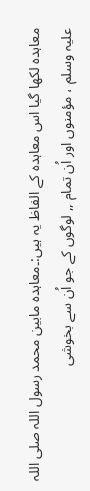معاہدہ لکھا گیا اس معاہدہ کے الفاظ یہ ہیں:۔معاہدہ مابین محمد رسول اللہ صلی اللہ علیہ وسلم ، مؤمنوں اور اُن تمام ,, لوگوں کے جو اُن سے بخوشی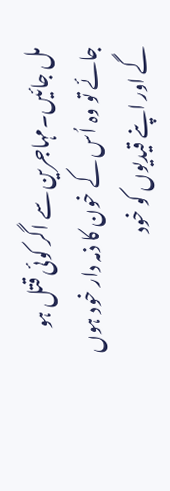مل جائیں۔مہاجرین سے اگر کوئی قتل ہو جائے تو وہ اُس کے خون کا ذمہ دار خود ہوں گے اور اپنے قیدیوں کو خود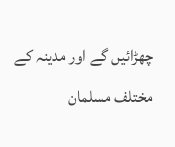چھڑائیں گے اور مدینہ کے مختلف مسلمان